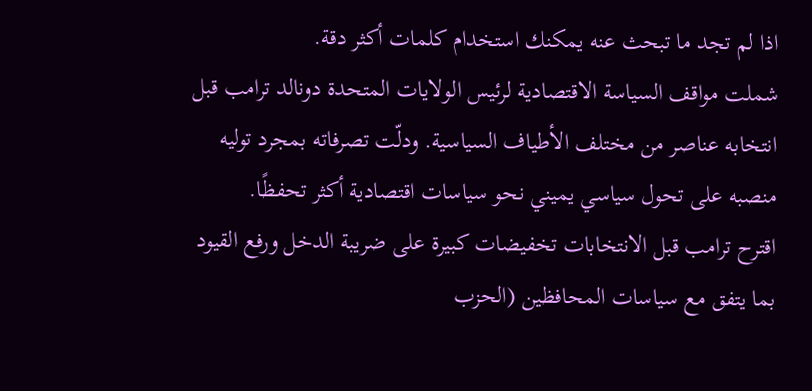اذا لم تجد ما تبحث عنه يمكنك استخدام كلمات أكثر دقة.
شملت مواقف السياسة الاقتصادية لرئيس الولايات المتحدة دونالد ترامب قبل انتخابه عناصر من مختلف الأطياف السياسية. ودلّت تصرفاته بمجرد توليه منصبه على تحول سياسي يميني نحو سياسات اقتصادية أكثر تحفظًا.
اقترح ترامب قبل الانتخابات تخفيضات كبيرة على ضريبة الدخل ورفع القيود بما يتفق مع سياسات المحافظين (الحزب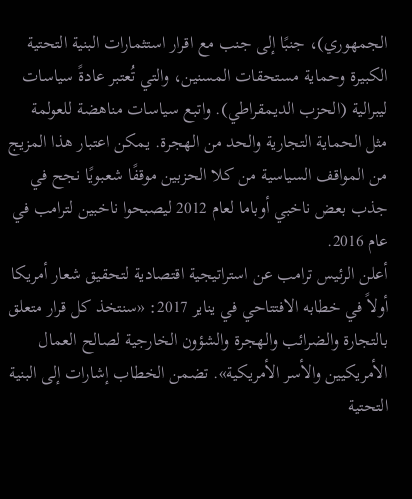الجمهوري)، جنبًا إلى جنب مع اقرار استثمارات البنية التحتية الكبيرة وحماية مستحقات المسنين، والتي تُعتبر عادةً سياسات ليبرالية (الحزب الديمقراطي). واتبع سياسات مناهضة للعولمة مثل الحماية التجارية والحد من الهجرة. يمكن اعتبار هذا المزيج من المواقف السياسية من كلا الحزبين موقفًا شعبويًا نجح في جذب بعض ناخبي أوباما لعام 2012 ليصبحوا ناخبين لترامب في عام 2016.
أعلن الرئيس ترامب عن استراتيجية اقتصادية لتحقيق شعار أمريكا أولاً في خطابه الافتتاحي في يناير 2017: «سنتخذ كل قرار متعلق بالتجارة والضرائب والهجرة والشؤون الخارجية لصالح العمال الأمريكيين والأسر الأمريكية». تضمن الخطاب إشارات إلى البنية التحتية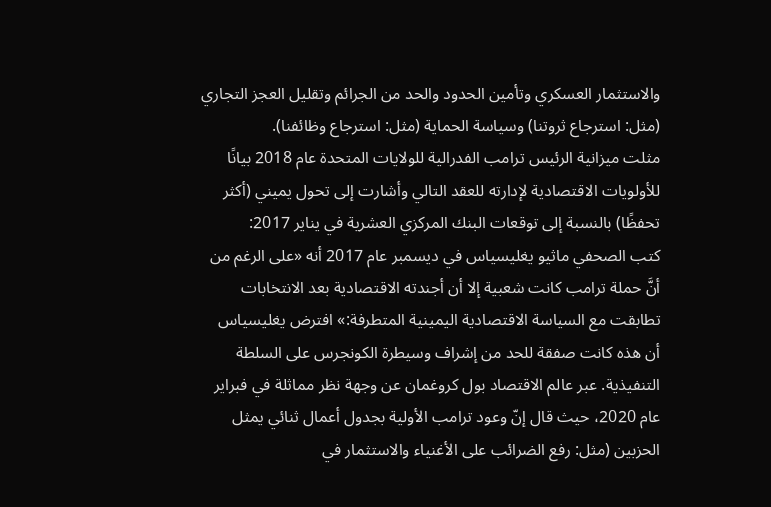والاستثمار العسكري وتأمين الحدود والحد من الجرائم وتقليل العجز التجاري (مثل: استرجاع ثروتنا) وسياسة الحماية (مثل: استرجاع وظائفنا).
مثلت ميزانية الرئيس ترامب الفدرالية للولايات المتحدة عام 2018 بيانًا للأولويات الاقتصادية لإدارته للعقد التالي وأشارت إلى تحول يميني (أكثر تحفظًا) بالنسبة إلى توقعات البنك المركزي العشرية في يناير 2017:
كتب الصحفي ماثيو يغليسياس في ديسمبر عام 2017 أنه «على الرغم من أنَّ حملة ترامب كانت شعبية إلا أن أجندته الاقتصادية بعد الانتخابات تطابقت مع السياسة الاقتصادية اليمينية المتطرفة:» افترض يغليسياس أن هذه كانت صفقة للحد من إشراف وسيطرة الكونجرس على السلطة التنفيذية. عبر عالم الاقتصاد بول كروغمان عن وجهة نظر مماثلة في فبراير عام 2020، حيث قال إنّ وعود ترامب الأولية بجدول أعمال ثنائي يمثل الحزبين (مثل: رفع الضرائب على الأغنياء والاستثمار في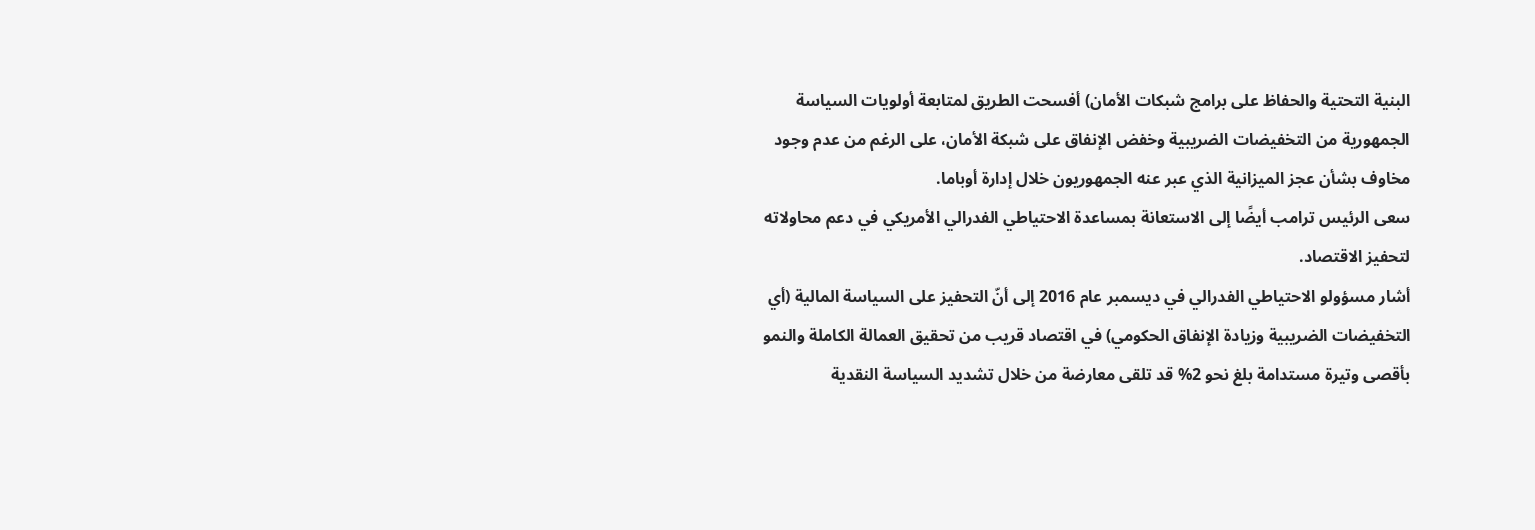البنية التحتية والحفاظ على برامج شبكات الأمان) أفسحت الطريق لمتابعة أولويات السياسة الجمهورية من التخفيضات الضريبية وخفض الإنفاق على شبكة الأمان، على الرغم من عدم وجود مخاوف بشأن عجز الميزانية الذي عبر عنه الجمهوريون خلال إدارة أوباما.
سعى الرئيس ترامب أيضًا إلى الاستعانة بمساعدة الاحتياطي الفدرالي الأمريكي في دعم محاولاته لتحفيز الاقتصاد.
أشار مسؤولو الاحتياطي الفدرالي في ديسمبر عام 2016 إلى أنّ التحفيز على السياسة المالية (أي التخفيضات الضريبية وزيادة الإنفاق الحكومي) في اقتصاد قريب من تحقيق العمالة الكاملة والنمو بأقصى وتيرة مستدامة بلغ نحو 2% قد تلقى معارضة من خلال تشديد السياسة النقدية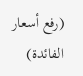(رفع أسعار الفائدة)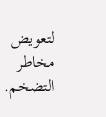لتعويض مخاطر التضخم.